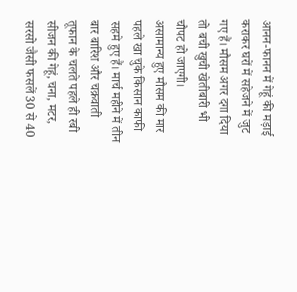आनन-फानन में गेहूं की मड़ाई कराकर घरों में सहेजने में जुट गए हैं। मौसम अगर दगा दिया तो बची खुची खेतीबारी भी चौपट हो जाएगी।
असामान्य हुए मौसम की मार पहले खा चुके किसान काफी सहमे हुए हैं। मार्च महीने में तीन बार बारिश और चक्रवाती तूफान के चलते पहले ही रबी सीजन की गेहूं, चना, मटर, सरसो जैसी फसलें 30 से 40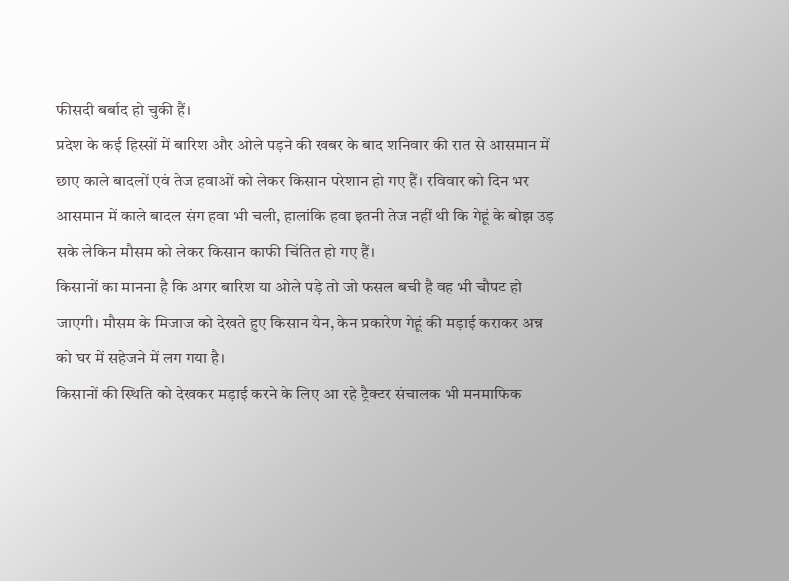फीसदी बर्बाद हो चुकी हैं।
प्रदेश के कई हिस्सों में बारिश और ओले पड़ने की खबर के बाद शनिवार की रात से आसमान में छाए काले बादलों एवं तेज हवाओं को लेकर किसान परेशान हो गए हैं। रविवार को दिन भर आसमान में काले बादल संग हवा भी चली, हालांकि हवा इतनी तेज नहीं थी कि गेहूं के बोझ उड़ सके लेकिन मौसम को लेकर किसान काफी चिंतित हो गए हैं।
किसानों का मानना है कि अगर बारिश या ओले पड़े तो जो फसल बची है वह भी चौपट हो जाएगी। मौसम के मिजाज को देखते हुए किसान येन, केन प्रकारेण गेहूं की मड़ाई कराकर अन्न को घर में सहेजने में लग गया है।
किसानों की स्थिति को देखकर मड़ाई करने के लिए आ रहे ट्रैक्टर संचालक भी मनमाफिक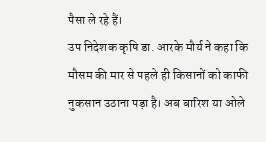पैसा ले रहे हैं।
उप निदेशक कृषि डा. आरके मौर्य ने कहा कि मौसम की मार से पहले ही किसानों को काफी नुकसान उठाना पड़ा है। अब बारिश या ओले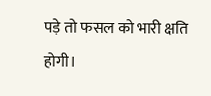पड़े तो फसल को भारी क्षति होगी।